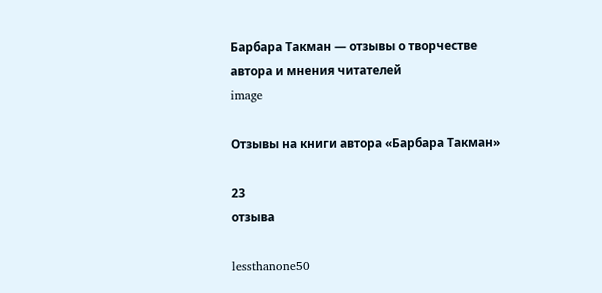Барбара Такман — отзывы о творчестве автора и мнения читателей
image

Отзывы на книги автора «Барбара Такман»

23
отзыва

lessthanone50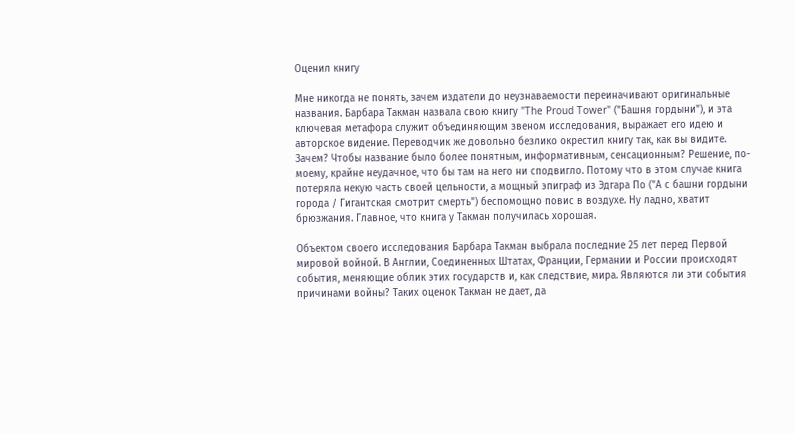Оценил книгу

Мне никогда не понять, зачем издатели до неузнаваемости переиначивают оригинальные названия. Барбара Такман назвала свою книгу "The Proud Tower" ("Башня гордыни"), и эта ключевая метафора служит объединяющим звеном исследования, выражает его идею и авторское видение. Переводчик же довольно безлико окрестил книгу так, как вы видите. Зачем? Чтобы название было более понятным, информативным, сенсационным? Решение, по-моему, крайне неудачное, что бы там на него ни сподвигло. Потому что в этом случае книга потеряла некую часть своей цельности, а мощный эпиграф из Эдгара По ("А с башни гордыни города / Гигантская смотрит смерть") беспомощно повис в воздухе. Ну ладно, хватит брюзжания. Главное, что книга у Такман получилась хорошая.

Объектом своего исследования Барбара Такман выбрала последние 25 лет перед Первой мировой войной. В Англии, Соединенных Штатах, Франции, Германии и России происходят события, меняющие облик этих государств и, как следствие, мира. Являются ли эти события причинами войны? Таких оценок Такман не дает, да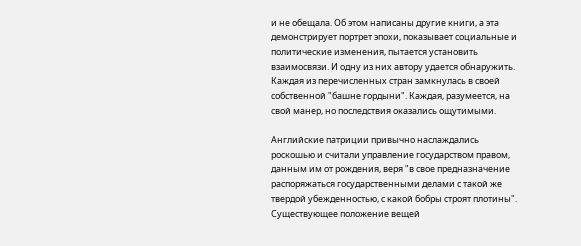и не обещала. Об этом написаны другие книги, а эта демонстрирует портрет эпохи, показывает социальные и политические изменения, пытается установить взаимосвязи. И одну из них автору удается обнаружить. Каждая из перечисленных стран замкнулась в своей собственной "башне гордыни". Каждая, разумеется, на свой манер, но последствия оказались ощутимыми.

Английские патриции привычно наслаждались роскошью и считали управление государством правом, данным им от рождения, веря "в свое предназначение распоряжаться государственными делами с такой же твердой убежденностью, с какой бобры строят плотины". Существующее положение вещей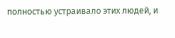полностью устраивало этих людей, и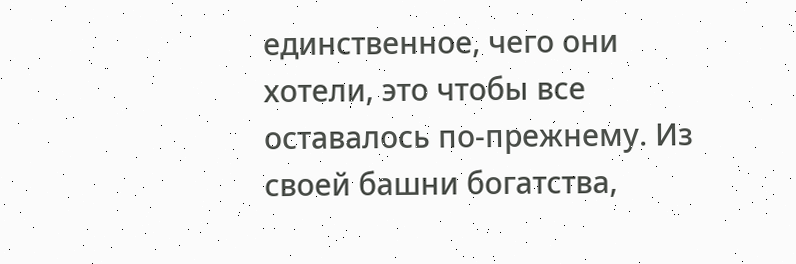единственное, чего они хотели, это чтобы все оставалось по-прежнему. Из своей башни богатства,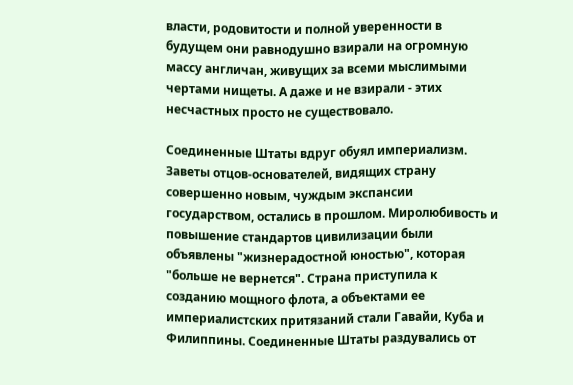власти, родовитости и полной уверенности в будущем они равнодушно взирали на огромную массу англичан, живущих за всеми мыслимыми чертами нищеты. А даже и не взирали - этих несчастных просто не существовало.

Соединенные Штаты вдруг обуял империализм. Заветы отцов-основателей, видящих страну совершенно новым, чуждым экспансии государством, остались в прошлом. Миролюбивость и повышение стандартов цивилизации были объявлены "жизнерадостной юностью", которая "больше не вернется". Страна приступила к созданию мощного флота, а объектами ее империалистских притязаний стали Гавайи, Куба и Филиппины. Соединенные Штаты раздувались от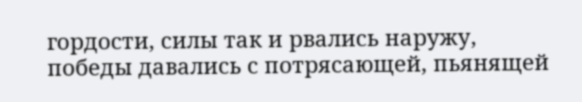гордости, силы так и рвались наружу, победы давались с потрясающей, пьянящей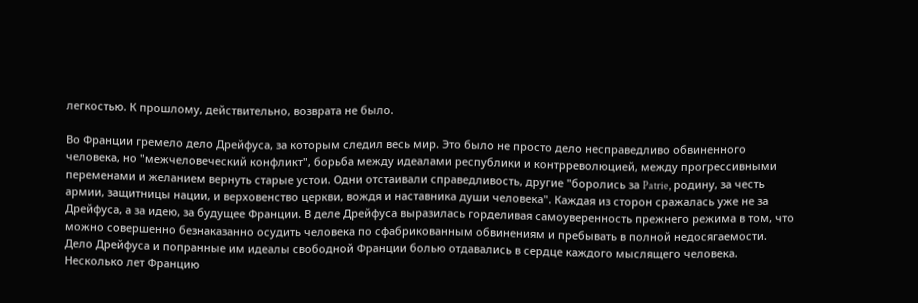легкостью. К прошлому, действительно, возврата не было.

Во Франции гремело дело Дрейфуса, за которым следил весь мир. Это было не просто дело несправедливо обвиненного человека, но "межчеловеческий конфликт", борьба между идеалами республики и контрреволюцией, между прогрессивными переменами и желанием вернуть старые устои. Одни отстаивали справедливость, другие "боролись за Patrie, родину, за честь армии, защитницы нации, и верховенство церкви, вождя и наставника души человека". Каждая из сторон сражалась уже не за Дрейфуса, а за идею, за будущее Франции. В деле Дрейфуса выразилась горделивая самоуверенность прежнего режима в том, что можно совершенно безнаказанно осудить человека по сфабрикованным обвинениям и пребывать в полной недосягаемости. Дело Дрейфуса и попранные им идеалы свободной Франции болью отдавались в сердце каждого мыслящего человека. Несколько лет Францию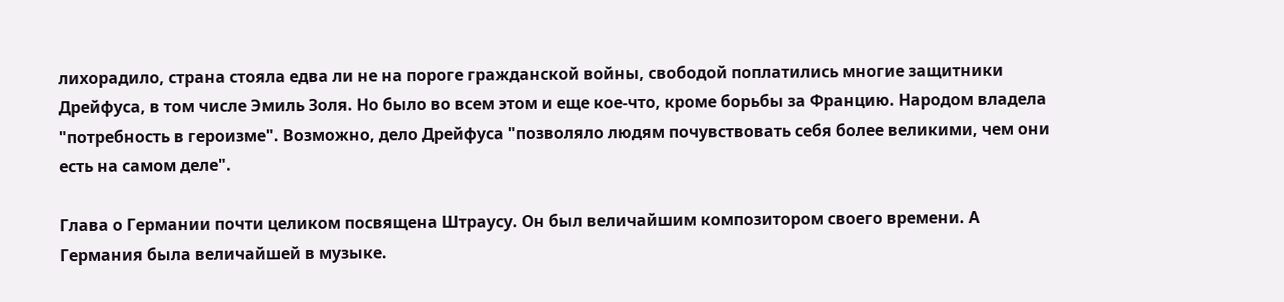лихорадило, страна стояла едва ли не на пороге гражданской войны, свободой поплатились многие защитники Дрейфуса, в том числе Эмиль Золя. Но было во всем этом и еще кое-что, кроме борьбы за Францию. Народом владела "потребность в героизме". Возможно, дело Дрейфуса "позволяло людям почувствовать себя более великими, чем они есть на самом деле".

Глава о Германии почти целиком посвящена Штраусу. Он был величайшим композитором своего времени. А Германия была величайшей в музыке.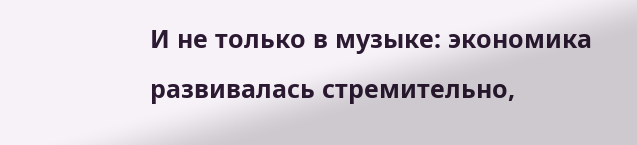И не только в музыке: экономика развивалась стремительно,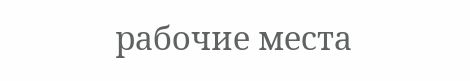рабочие места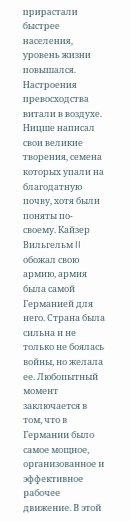прирастали быстрее населения, уровень жизни повышался. Настроения превосходства витали в воздухе. Ницше написал свои великие творения, семена которых упали на благодатную почву, хотя были поняты по-своему. Кайзер Вильгельм II обожал свою армию, армия была самой Германией для него. Страна была сильна и не только не боялась войны, но желала ее. Любопытный момент заключается в том, что в Германии было самое мощное, организованное и эффективное рабочее движение. В этой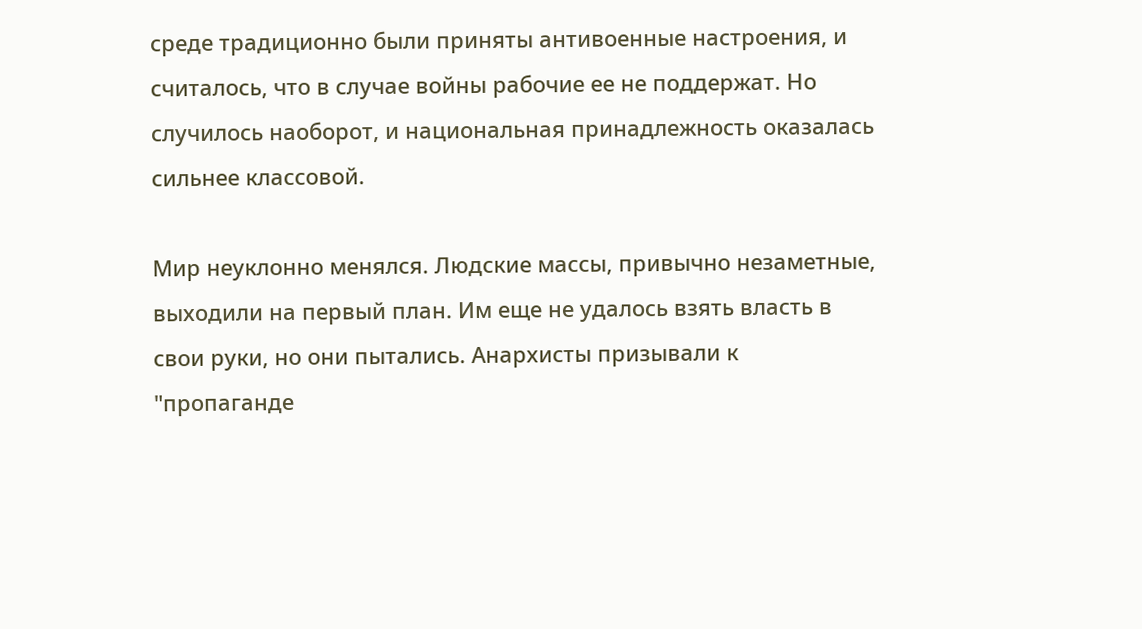среде традиционно были приняты антивоенные настроения, и считалось, что в случае войны рабочие ее не поддержат. Но случилось наоборот, и национальная принадлежность оказалась сильнее классовой.

Мир неуклонно менялся. Людские массы, привычно незаметные, выходили на первый план. Им еще не удалось взять власть в свои руки, но они пытались. Анархисты призывали к "пропаганде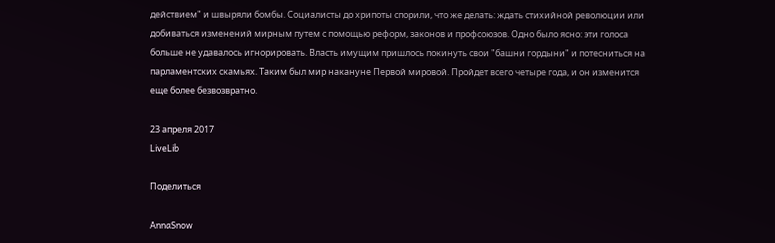действием" и швыряли бомбы. Социалисты до хрипоты спорили, что же делать: ждать стихийной революции или добиваться изменений мирным путем с помощью реформ, законов и профсоюзов. Одно было ясно: эти голоса больше не удавалось игнорировать. Власть имущим пришлось покинуть свои "башни гордыни" и потесниться на парламентских скамьях. Таким был мир накануне Первой мировой. Пройдет всего четыре года, и он изменится еще более безвозвратно.

23 апреля 2017
LiveLib

Поделиться

AnnaSnow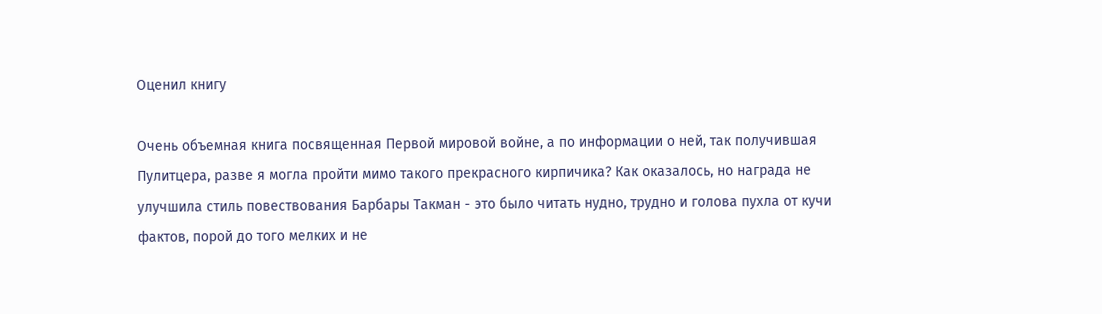Оценил книгу

Очень объемная книга посвященная Первой мировой войне, а по информации о ней, так получившая Пулитцера, разве я могла пройти мимо такого прекрасного кирпичика? Как оказалось, но награда не улучшила стиль повествования Барбары Такман - это было читать нудно, трудно и голова пухла от кучи фактов, порой до того мелких и не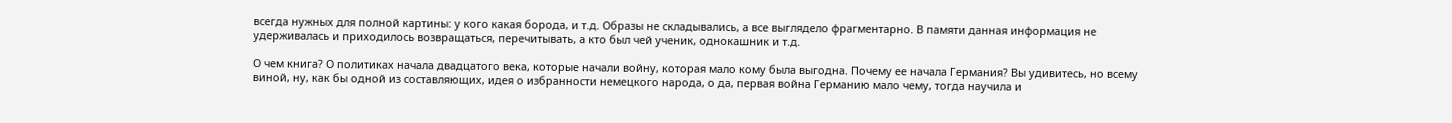всегда нужных для полной картины: у кого какая борода, и т.д. Образы не складывались, а все выглядело фрагментарно. В памяти данная информация не удерживалась и приходилось возвращаться, перечитывать, а кто был чей ученик, однокашник и т.д.

О чем книга? О политиках начала двадцатого века, которые начали войну, которая мало кому была выгодна. Почему ее начала Германия? Вы удивитесь, но всему виной, ну, как бы одной из составляющих, идея о избранности немецкого народа, о да, первая война Германию мало чему, тогда научила и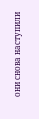они снова наступили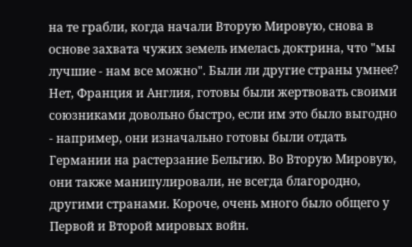на те грабли, когда начали Вторую Мировую, снова в основе захвата чужих земель имелась доктрина, что "мы лучшие - нам все можно". Были ли другие страны умнее? Нет, Франция и Англия, готовы были жертвовать своими союзниками довольно быстро, если им это было выгодно - например, они изначально готовы были отдать Германии на растерзание Бельгию. Во Вторую Мировую, они также манипулировали, не всегда благородно, другими странами. Короче, очень много было общего у Первой и Второй мировых войн.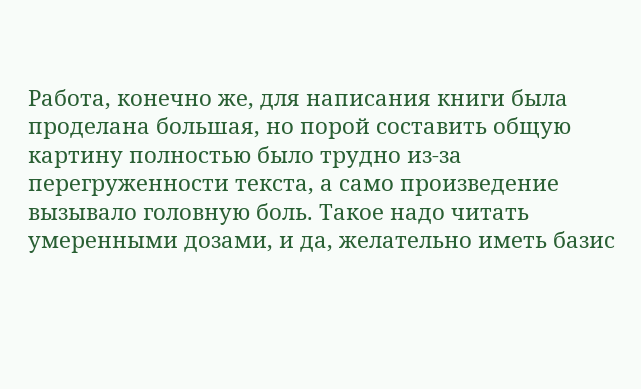Работа, конечно же, для написания книги была проделана большая, но порой составить общую картину полностью было трудно из-за перегруженности текста, а само произведение вызывало головную боль. Такое надо читать умеренными дозами, и да, желательно иметь базис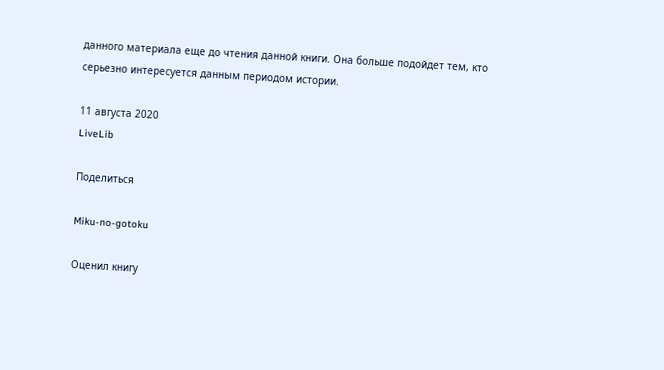данного материала еще до чтения данной книги. Она больше подойдет тем, кто серьезно интересуется данным периодом истории.

11 августа 2020
LiveLib

Поделиться

Miku-no-gotoku

Оценил книгу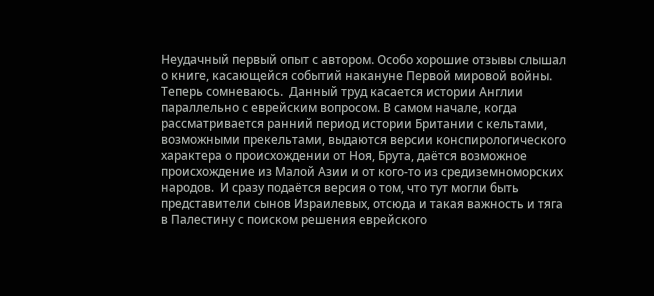Неудачный первый опыт с автором. Особо хорошие отзывы слышал о книге, касающейся событий накануне Первой мировой войны. Теперь сомневаюсь.  Данный труд касается истории Англии параллельно с еврейским вопросом. В самом начале, когда рассматривается ранний период истории Британии с кельтами, возможными прекельтами, выдаются версии конспирологического характера о происхождении от Ноя, Брута, даётся возможное происхождение из Малой Азии и от кого-то из средиземноморских народов.  И сразу подаётся версия о том, что тут могли быть представители сынов Израилевых, отсюда и такая важность и тяга в Палестину с поиском решения еврейского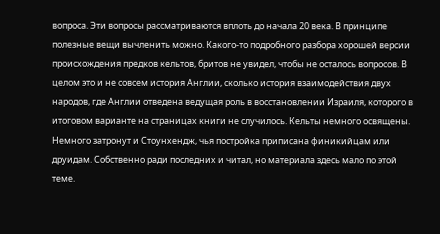вопроса. Эти вопросы рассматриваются вплоть до начала 20 века. В принципе полезные вещи вычленить можно. Какого-то подробного разбора хорошей версии происхождения предков кельтов, бритов не увидел, чтобы не осталось вопросов. В целом это и не совсем история Англии, сколько история взаимодействия двух народов, где Англии отведена ведущая роль в восстановлении Израиля, которого в итоговом варианте на страницах книги не случилось. Кельты немного освящены. Немного затронут и Стоунхендж, чья постройка приписана финикийцам или друидам. Собственно ради последних и читал, но материала здесь мало по этой теме.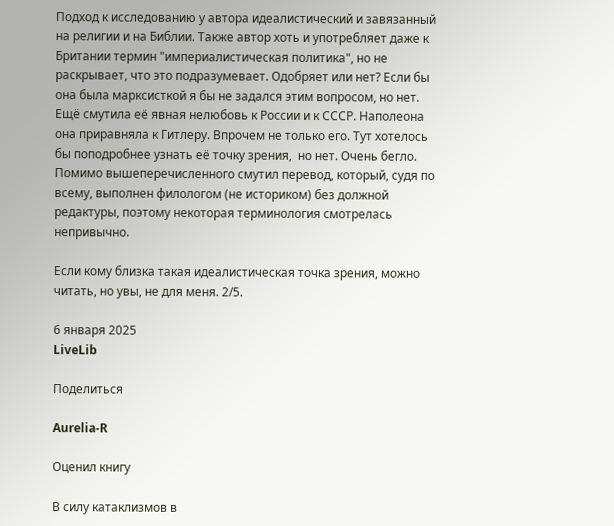Подход к исследованию у автора идеалистический и завязанный на религии и на Библии. Также автор хоть и употребляет даже к Британии термин "империалистическая политика", но не раскрывает, что это подразумевает. Одобряет или нет? Если бы она была марксисткой я бы не задался этим вопросом, но нет. Ещё смутила её явная нелюбовь к России и к СССР. Наполеона она приравняла к Гитлеру. Впрочем не только его. Тут хотелось бы поподробнее узнать её точку зрения,  но нет. Очень бегло.  Помимо вышеперечисленного смутил перевод, который, судя по всему, выполнен филологом (не историком) без должной редактуры, поэтому некоторая терминология смотрелась непривычно.

Если кому близка такая идеалистическая точка зрения, можно читать, но увы, не для меня. 2/5.

6 января 2025
LiveLib

Поделиться

Aurelia-R

Оценил книгу

В силу катаклизмов в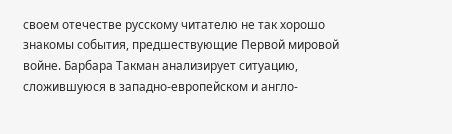своем отечестве русскому читателю не так хорошо знакомы события, предшествующие Первой мировой войне. Барбара Такман анализирует ситуацию, сложившуюся в западно-европейском и англо-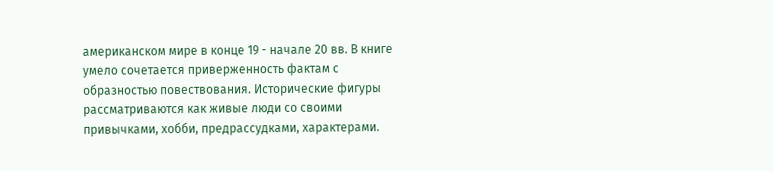американском мире в конце 19 - начале 20 вв. В книге умело сочетается приверженность фактам с образностью повествования. Исторические фигуры рассматриваются как живые люди со своими привычками, хобби, предрассудками, характерами.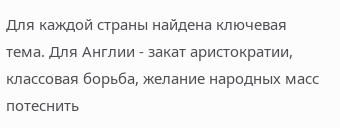Для каждой страны найдена ключевая тема. Для Англии - закат аристократии, классовая борьба, желание народных масс потеснить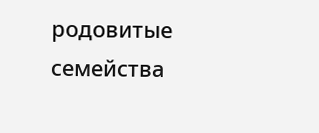родовитые семейства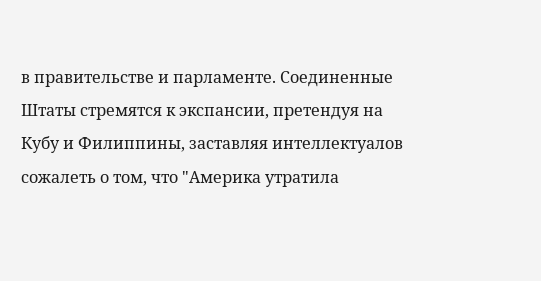в правительстве и парламенте. Соединенные Штаты стремятся к экспансии, претендуя на Кубу и Филиппины, заставляя интеллектуалов сожалеть о том, что "Америка утратила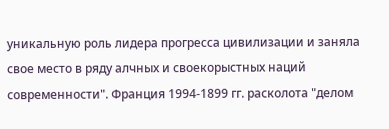уникальную роль лидера прогресса цивилизации и заняла свое место в ряду алчных и своекорыстных наций современности". Франция 1994-1899 гг. расколота "делом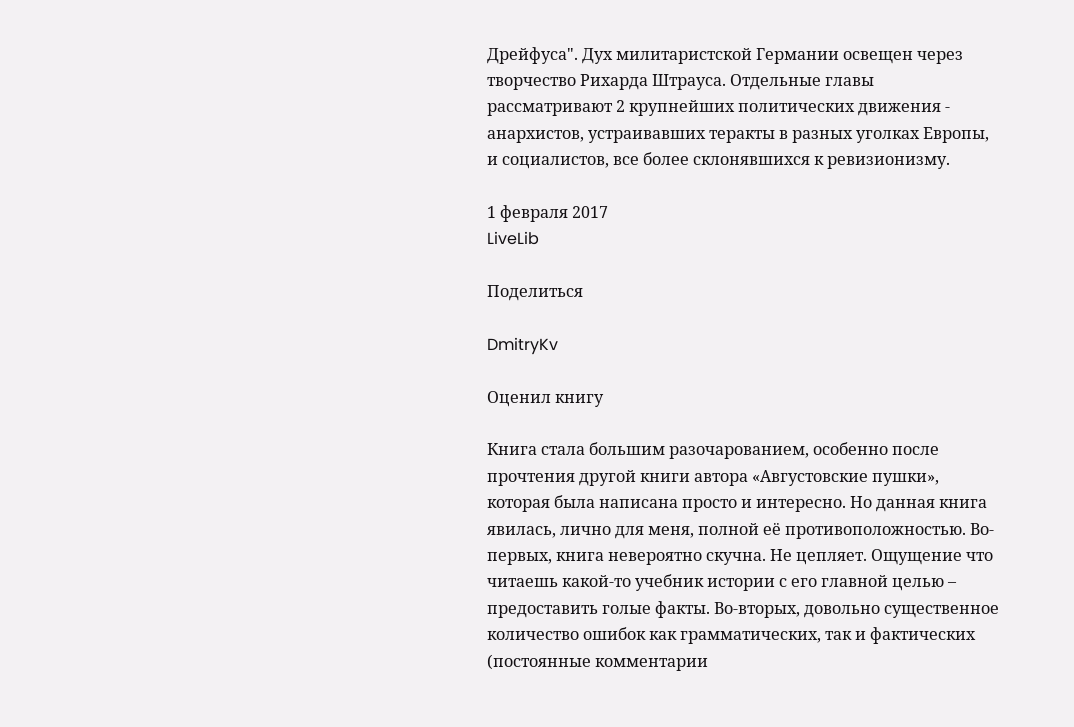Дрейфуса". Дух милитаристской Германии освещен через творчество Рихарда Штрауса. Отдельные главы рассматривают 2 крупнейших политических движения - анархистов, устраивавших теракты в разных уголках Европы, и социалистов, все более склонявшихся к ревизионизму.

1 февраля 2017
LiveLib

Поделиться

DmitryKv

Оценил книгу

Книга стала большим разочарованием, особенно после прочтения другой книги автора «Августовские пушки», которая была написана просто и интересно. Но данная книга явилась, лично для меня, полной её противоположностью. Во-первых, книга невероятно скучна. Не цепляет. Ощущение что читаешь какой-то учебник истории с его главной целью – предоставить голые факты. Во-вторых, довольно существенное количество ошибок как грамматических, так и фактических (постоянные комментарии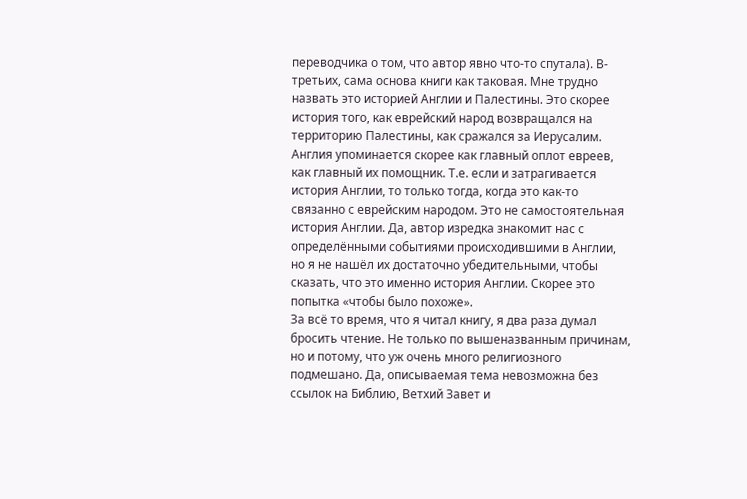переводчика о том, что автор явно что-то спутала). В-третьих, сама основа книги как таковая. Мне трудно назвать это историей Англии и Палестины. Это скорее история того, как еврейский народ возвращался на территорию Палестины, как сражался за Иерусалим. Англия упоминается скорее как главный оплот евреев, как главный их помощник. Т.е. если и затрагивается история Англии, то только тогда, когда это как-то связанно с еврейским народом. Это не самостоятельная история Англии. Да, автор изредка знакомит нас с определёнными событиями происходившими в Англии, но я не нашёл их достаточно убедительными, чтобы сказать, что это именно история Англии. Скорее это попытка «чтобы было похоже».
За всё то время, что я читал книгу, я два раза думал бросить чтение. Не только по вышеназванным причинам, но и потому, что уж очень много религиозного подмешано. Да, описываемая тема невозможна без ссылок на Библию, Ветхий Завет и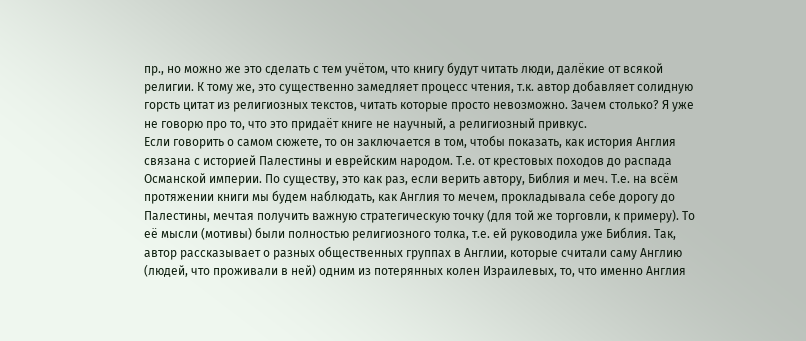пр., но можно же это сделать с тем учётом, что книгу будут читать люди, далёкие от всякой религии. К тому же, это существенно замедляет процесс чтения, т.к. автор добавляет солидную горсть цитат из религиозных текстов, читать которые просто невозможно. Зачем столько? Я уже не говорю про то, что это придаёт книге не научный, а религиозный привкус.
Если говорить о самом сюжете, то он заключается в том, чтобы показать, как история Англия связана с историей Палестины и еврейским народом. Т.е. от крестовых походов до распада Османской империи. По существу, это как раз, если верить автору, Библия и меч. Т.е. на всём протяжении книги мы будем наблюдать, как Англия то мечем, прокладывала себе дорогу до Палестины, мечтая получить важную стратегическую точку (для той же торговли, к примеру). То её мысли (мотивы) были полностью религиозного толка, т.е. ей руководила уже Библия. Так, автор рассказывает о разных общественных группах в Англии, которые считали саму Англию (людей, что проживали в ней) одним из потерянных колен Израилевых, то, что именно Англия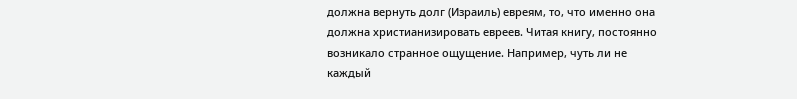должна вернуть долг (Израиль) евреям, то, что именно она должна христианизировать евреев. Читая книгу, постоянно возникало странное ощущение. Например, чуть ли не каждый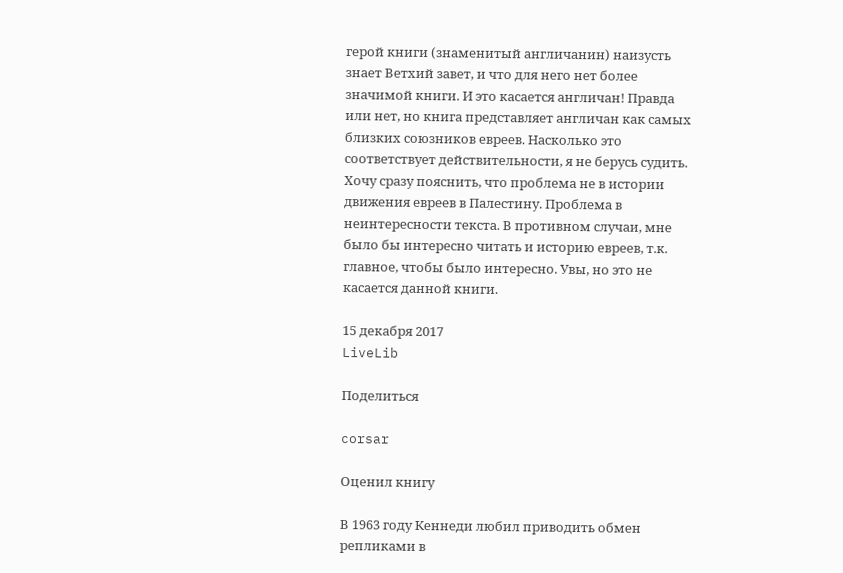герой книги (знаменитый англичанин) наизусть знает Ветхий завет, и что для него нет более значимой книги. И это касается англичан! Правда или нет, но книга представляет англичан как самых близких союзников евреев. Насколько это соответствует действительности, я не берусь судить.
Хочу сразу пояснить, что проблема не в истории движения евреев в Палестину. Проблема в неинтересности текста. В противном случаи, мне было бы интересно читать и историю евреев, т.к. главное, чтобы было интересно. Увы, но это не касается данной книги.

15 декабря 2017
LiveLib

Поделиться

corsar

Оценил книгу

В 1963 году Кеннеди любил приводить обмен репликами в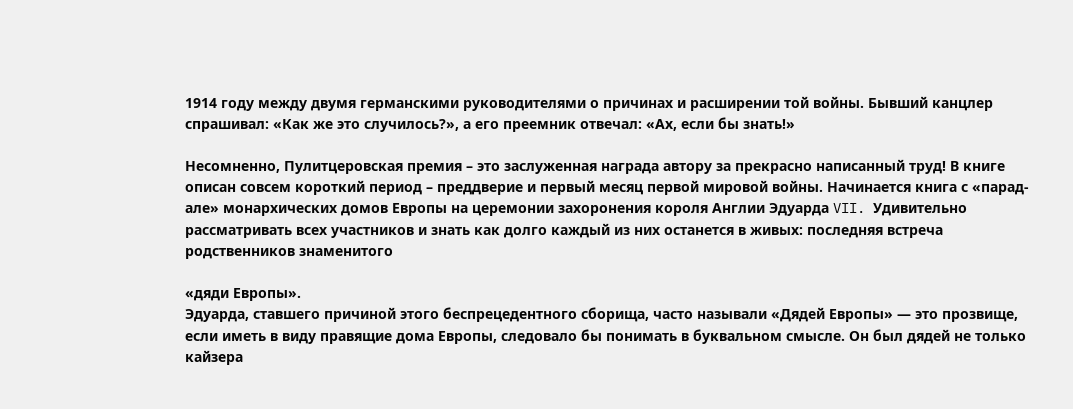1914 году между двумя германскими руководителями о причинах и расширении той войны. Бывший канцлер спрашивал: «Как же это случилось?», а его преемник отвечал: «Ах, если бы знать!»

Несомненно, Пулитцеровская премия – это заслуженная награда автору за прекрасно написанный труд! В книге описан совсем короткий период – преддверие и первый месяц первой мировой войны. Начинается книга с «парад-але» монархических домов Европы на церемонии захоронения короля Англии Эдуарда VII. Удивительно рассматривать всех участников и знать как долго каждый из них останется в живых: последняя встреча родственников знаменитого

«дяди Европы».
Эдуарда, ставшего причиной этого беспрецедентного сборища, часто называли «Дядей Европы» — это прозвище, если иметь в виду правящие дома Европы, следовало бы понимать в буквальном смысле. Он был дядей не только кайзера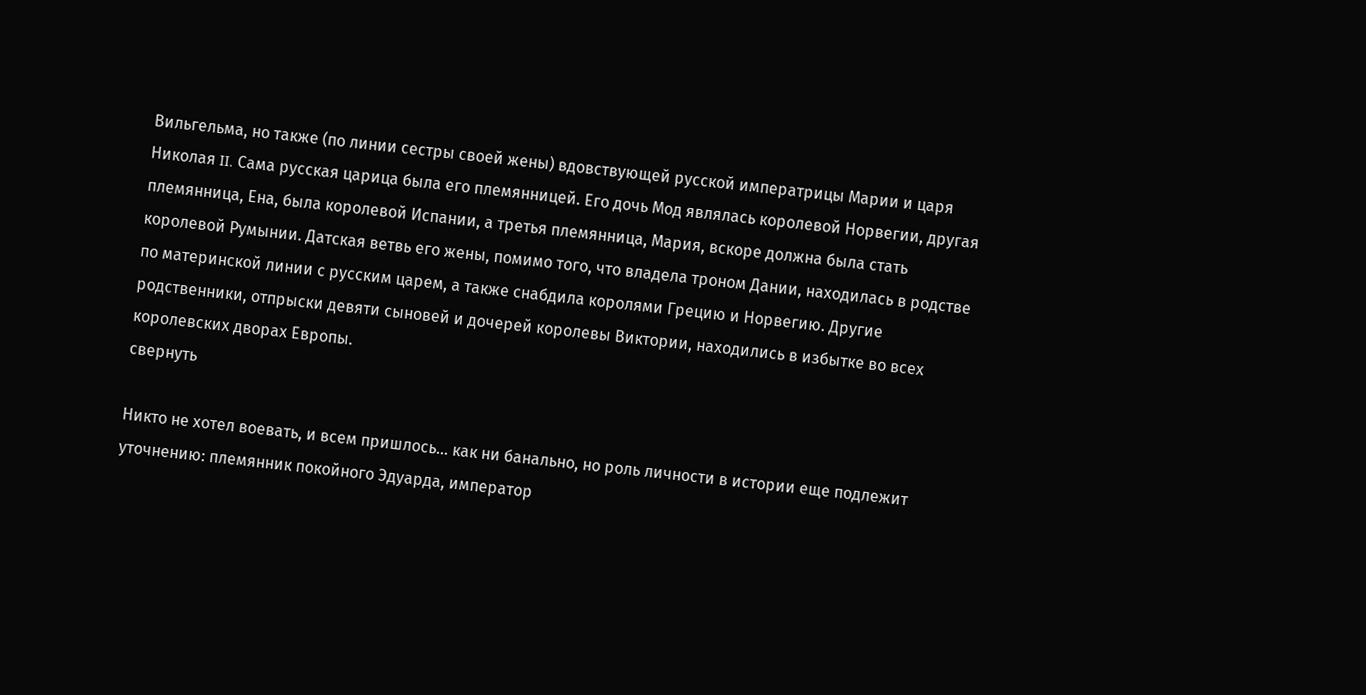Вильгельма, но также (по линии сестры своей жены) вдовствующей русской императрицы Марии и царя Николая II. Сама русская царица была его племянницей. Его дочь Мод являлась королевой Норвегии, другая племянница, Ена, была королевой Испании, а третья племянница, Мария, вскоре должна была стать королевой Румынии. Датская ветвь его жены, помимо того, что владела троном Дании, находилась в родстве по материнской линии с русским царем, а также снабдила королями Грецию и Норвегию. Другие родственники, отпрыски девяти сыновей и дочерей королевы Виктории, находились в избытке во всех королевских дворах Европы.
свернуть

Никто не хотел воевать, и всем пришлось… как ни банально, но роль личности в истории еще подлежит уточнению: племянник покойного Эдуарда, император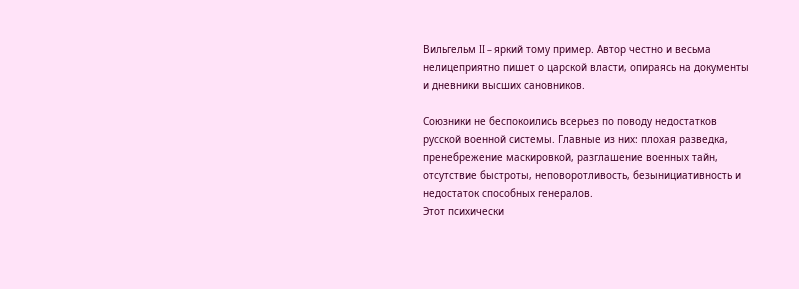Вильгельм II – яркий тому пример. Автор честно и весьма нелицеприятно пишет о царской власти, опираясь на документы и дневники высших сановников.

Союзники не беспокоились всерьез по поводу недостатков русской военной системы. Главные из них: плохая разведка, пренебрежение маскировкой, разглашение военных тайн, отсутствие быстроты, неповоротливость, безынициативность и недостаток способных генералов.
Этот психически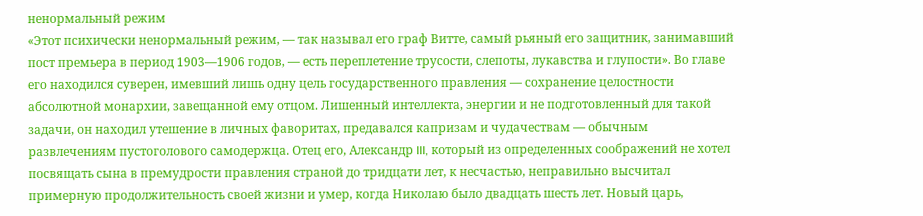ненормальный режим
«Этот психически ненормальный режим, — так называл его граф Витте, самый рьяный его защитник, занимавший пост премьера в период 1903—1906 годов, — есть переплетение трусости, слепоты, лукавства и глупости». Во главе его находился суверен, имевший лишь одну цель государственного правления — сохранение целостности абсолютной монархии, завещанной ему отцом. Лишенный интеллекта, энергии и не подготовленный для такой задачи, он находил утешение в личных фаворитах, предавался капризам и чудачествам — обычным развлечениям пустоголового самодержца. Отец его, Александр III, который из определенных соображений не хотел посвящать сына в премудрости правления страной до тридцати лет, к несчастью, неправильно высчитал примерную продолжительность своей жизни и умер, когда Николаю было двадцать шесть лет. Новый царь,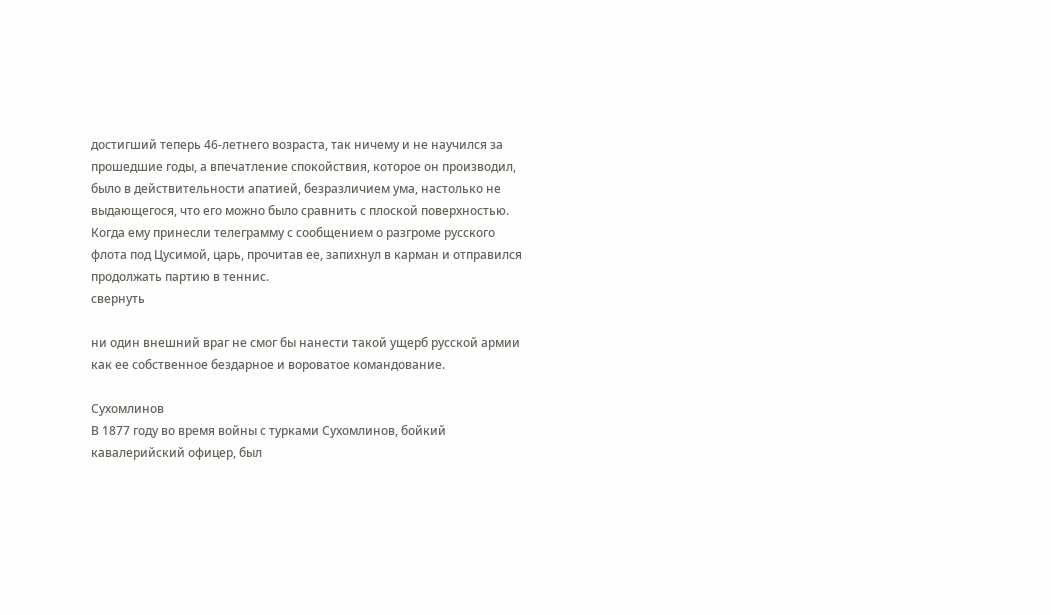достигший теперь 46-летнего возраста, так ничему и не научился за прошедшие годы, а впечатление спокойствия, которое он производил, было в действительности апатией, безразличием ума, настолько не выдающегося, что его можно было сравнить с плоской поверхностью. Когда ему принесли телеграмму с сообщением о разгроме русского флота под Цусимой, царь, прочитав ее, запихнул в карман и отправился продолжать партию в теннис.
свернуть

ни один внешний враг не смог бы нанести такой ущерб русской армии как ее собственное бездарное и вороватое командование.

Сухомлинов
В 1877 году во время войны с турками Сухомлинов, бойкий кавалерийский офицер, был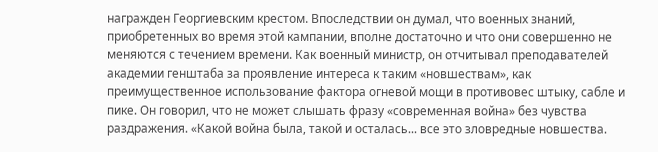награжден Георгиевским крестом. Впоследствии он думал, что военных знаний, приобретенных во время этой кампании, вполне достаточно и что они совершенно не меняются с течением времени. Как военный министр, он отчитывал преподавателей академии генштаба за проявление интереса к таким «новшествам», как преимущественное использование фактора огневой мощи в противовес штыку, сабле и пике. Он говорил, что не может слышать фразу «современная война» без чувства раздражения. «Какой война была, такой и осталась... все это зловредные новшества.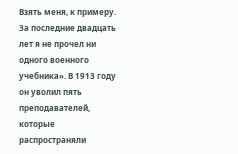Взять меня, к примеру. За последние двадцать лет я не прочел ни одного военного учебника». В 1913 году он уволил пять преподавателей, которые распространяли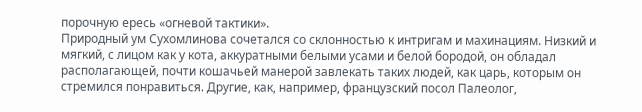порочную ересь «огневой тактики».
Природный ум Сухомлинова сочетался со склонностью к интригам и махинациям. Низкий и мягкий, с лицом как у кота, аккуратными белыми усами и белой бородой, он обладал располагающей, почти кошачьей манерой завлекать таких людей, как царь, которым он стремился понравиться. Другие, как, например, французский посол Палеолог,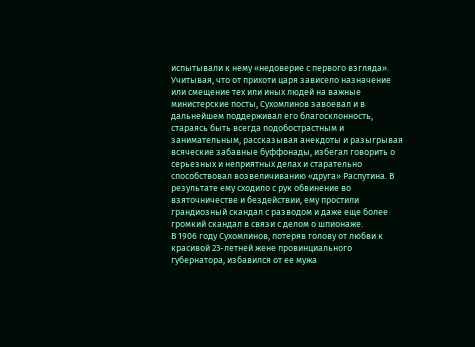испытывали к нему «недоверие с первого взгляда».
Учитывая, что от прихоти царя зависело назначение или смещение тех или иных людей на важные министерские посты, Сухомлинов завоевал и в дальнейшем поддерживал его благосклонность, стараясь быть всегда подобострастным и занимательным, рассказывая анекдоты и разыгрывая всяческие забавные буффонады, избегал говорить о серьезных и неприятных делах и старательно способствовал возвеличиванию «друга» Распутина. В результате ему сходило с рук обвинение во взяточничестве и бездействии, ему простили грандиозный скандал с разводом и даже еще более громкий скандал в связи с делом о шпионаже.
В 1906 году Сухомлинов, потеряв голову от любви к красивой 23-летней жене провинциального губернатора, избавился от ее мужа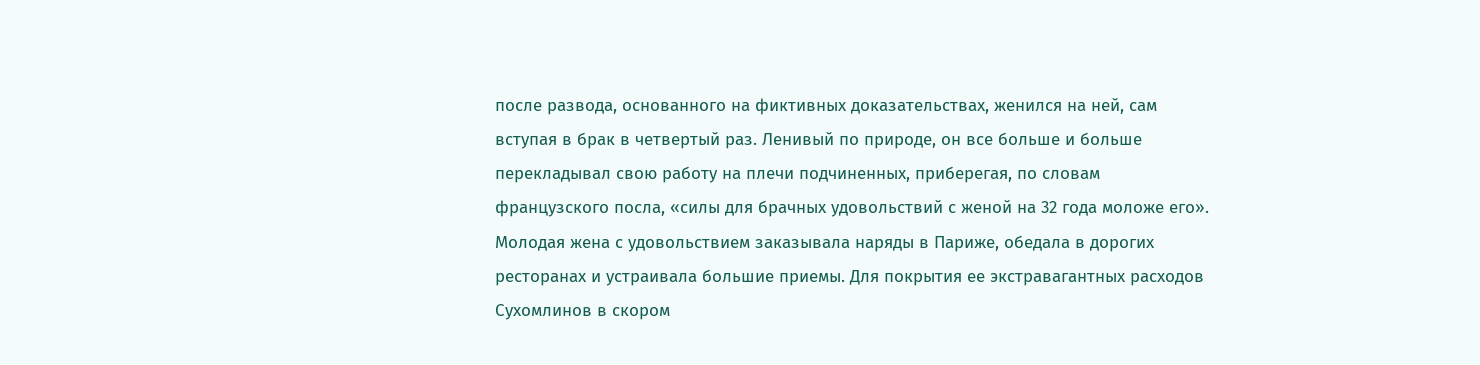после развода, основанного на фиктивных доказательствах, женился на ней, сам вступая в брак в четвертый раз. Ленивый по природе, он все больше и больше перекладывал свою работу на плечи подчиненных, приберегая, по словам французского посла, «силы для брачных удовольствий с женой на 32 года моложе его». Молодая жена с удовольствием заказывала наряды в Париже, обедала в дорогих ресторанах и устраивала большие приемы. Для покрытия ее экстравагантных расходов Сухомлинов в скором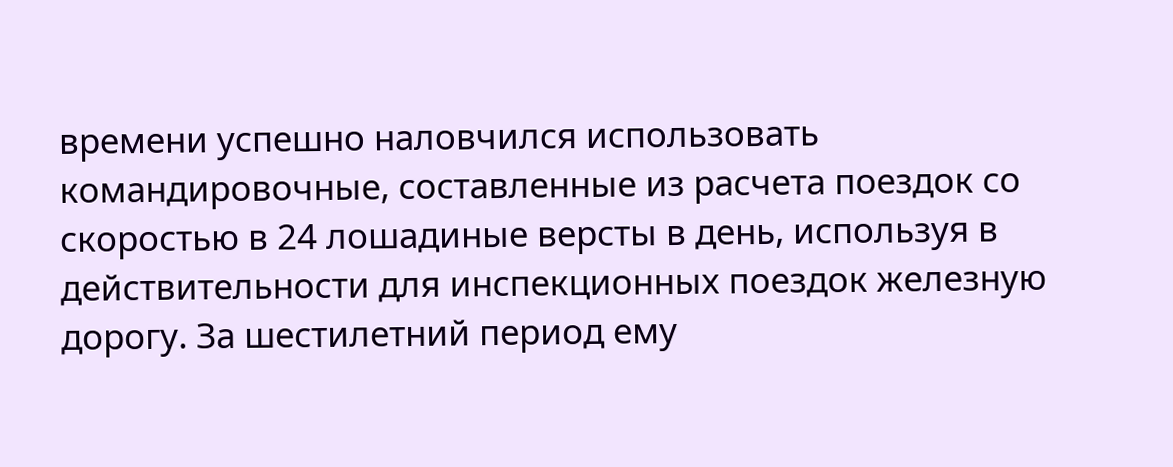времени успешно наловчился использовать командировочные, составленные из расчета поездок со скоростью в 24 лошадиные версты в день, используя в действительности для инспекционных поездок железную дорогу. За шестилетний период ему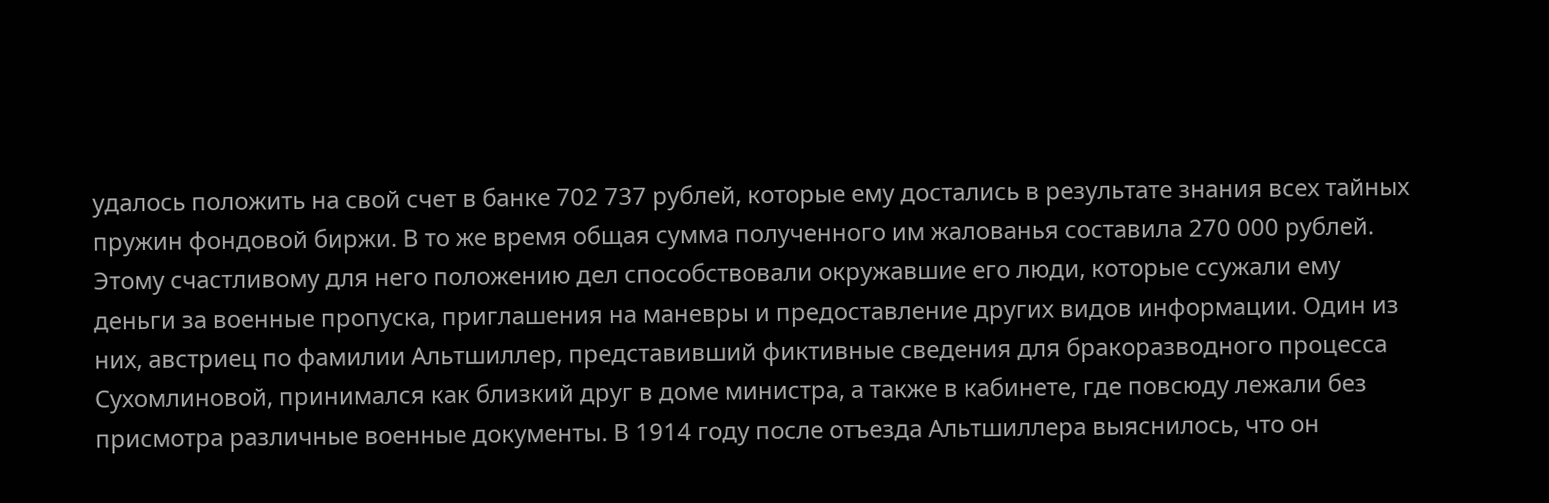удалось положить на свой счет в банке 702 737 рублей, которые ему достались в результате знания всех тайных пружин фондовой биржи. В то же время общая сумма полученного им жалованья составила 270 000 рублей. Этому счастливому для него положению дел способствовали окружавшие его люди, которые ссужали ему деньги за военные пропуска, приглашения на маневры и предоставление других видов информации. Один из них, австриец по фамилии Альтшиллер, представивший фиктивные сведения для бракоразводного процесса Сухомлиновой, принимался как близкий друг в доме министра, а также в кабинете, где повсюду лежали без присмотра различные военные документы. В 1914 году после отъезда Альтшиллера выяснилось, что он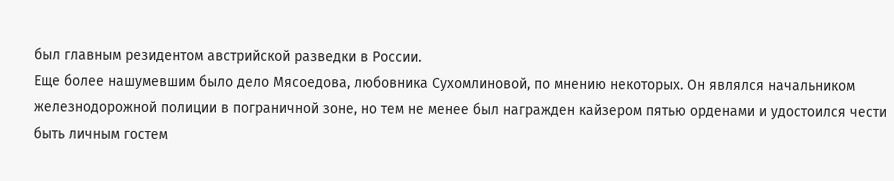был главным резидентом австрийской разведки в России.
Еще более нашумевшим было дело Мясоедова, любовника Сухомлиновой, по мнению некоторых. Он являлся начальником железнодорожной полиции в пограничной зоне, но тем не менее был награжден кайзером пятью орденами и удостоился чести быть личным гостем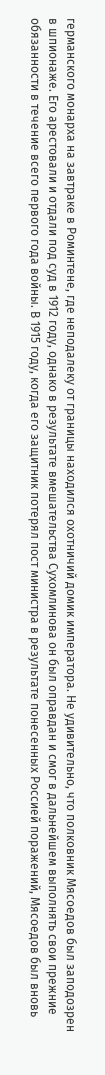германского монарха на завтраке в Роминтене, где неподалеку от границы находился охотничий домик императора. Не удивительно, что полковник Мясоедов был заподозрен в шпионаже. Его арестовали и отдали под суд в 1912 году, однако в результате вмешательства Сухомлинова он был оправдан и смог в дальнейшем выполнять свои прежние обязанности в течение всего первого года войны. В 1915 году, когда его защитник потерял пост министра в результате понесенных Россией поражений, Мясоедов был вновь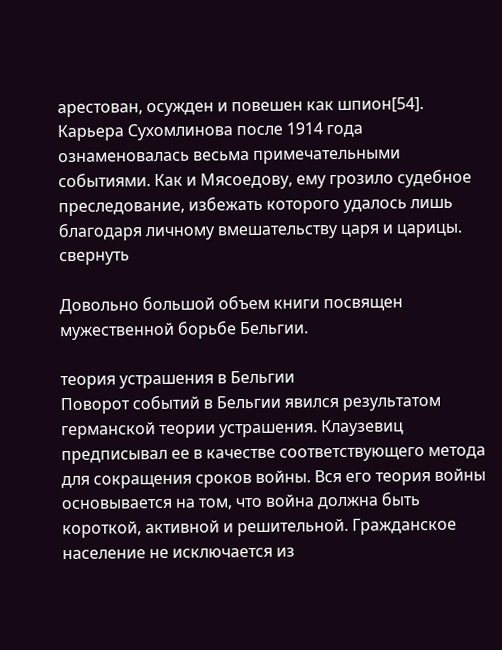арестован, осужден и повешен как шпион[54].
Карьера Сухомлинова после 1914 года ознаменовалась весьма примечательными событиями. Как и Мясоедову, ему грозило судебное преследование, избежать которого удалось лишь благодаря личному вмешательству царя и царицы.
свернуть

Довольно большой объем книги посвящен мужественной борьбе Бельгии.

теория устрашения в Бельгии
Поворот событий в Бельгии явился результатом германской теории устрашения. Клаузевиц предписывал ее в качестве соответствующего метода для сокращения сроков войны. Вся его теория войны основывается на том, что война должна быть короткой, активной и решительной. Гражданское население не исключается из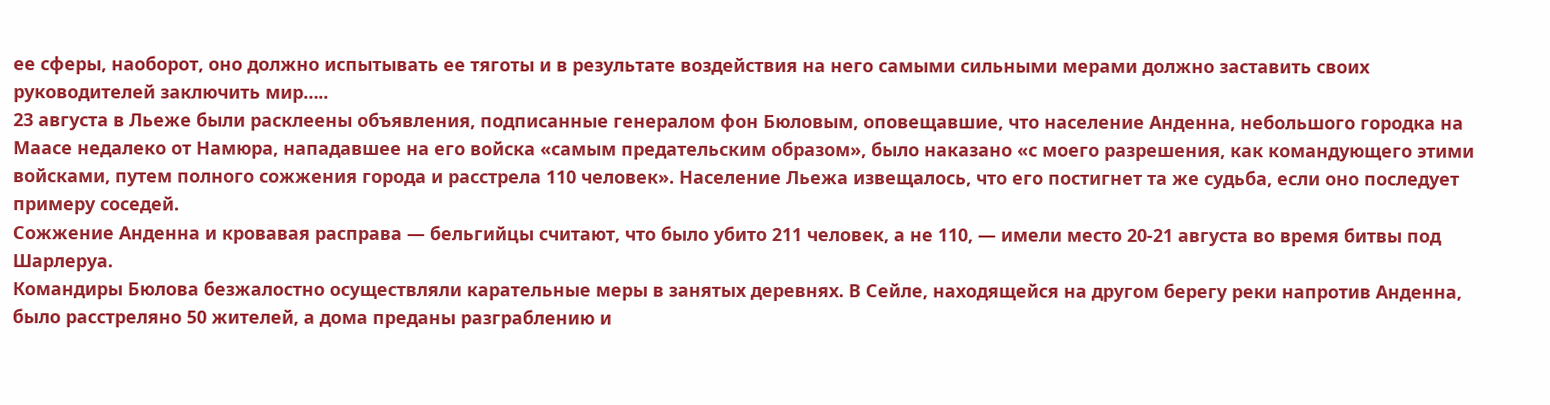ее сферы, наоборот, оно должно испытывать ее тяготы и в результате воздействия на него самыми сильными мерами должно заставить своих руководителей заключить мир…..
23 августа в Льеже были расклеены объявления, подписанные генералом фон Бюловым, оповещавшие, что население Анденна, небольшого городка на Маасе недалеко от Намюра, нападавшее на его войска «самым предательским образом», было наказано «с моего разрешения, как командующего этими войсками, путем полного сожжения города и расстрела 110 человек». Население Льежа извещалось, что его постигнет та же судьба, если оно последует примеру соседей.
Сожжение Анденна и кровавая расправа — бельгийцы считают, что было убито 211 человек, а не 110, — имели место 20-21 августа во время битвы под Шарлеруа.
Командиры Бюлова безжалостно осуществляли карательные меры в занятых деревнях. В Сейле, находящейся на другом берегу реки напротив Анденна, было расстреляно 50 жителей, а дома преданы разграблению и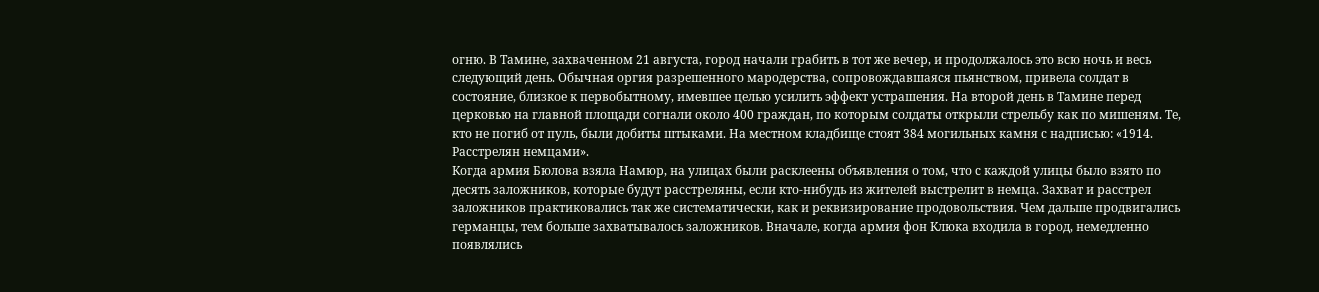огню. В Тамине, захваченном 21 августа, город начали грабить в тот же вечер, и продолжалось это всю ночь и весь следующий день. Обычная оргия разрешенного мародерства, сопровождавшаяся пьянством, привела солдат в состояние, близкое к первобытному, имевшее целью усилить эффект устрашения. На второй день в Тамине перед церковью на главной площади согнали около 400 граждан, по которым солдаты открыли стрельбу как по мишеням. Те, кто не погиб от пуль, были добиты штыками. На местном кладбище стоят 384 могильных камня с надписью: «1914. Расстрелян немцами».
Когда армия Бюлова взяла Намюр, на улицах были расклеены объявления о том, что с каждой улицы было взято по десять заложников, которые будут расстреляны, если кто-нибудь из жителей выстрелит в немца. Захват и расстрел заложников практиковались так же систематически, как и реквизирование продовольствия. Чем дальше продвигались германцы, тем больше захватывалось заложников. Вначале, когда армия фон Клюка входила в город, немедленно появлялись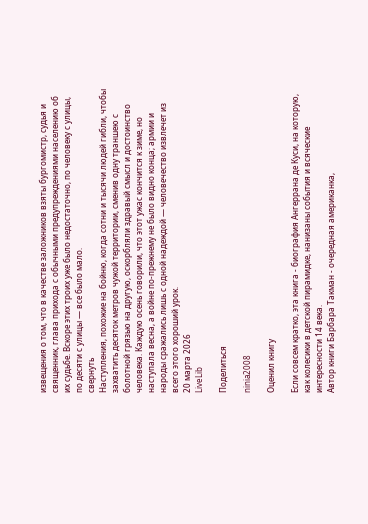извещения о том, что в качестве заложников взяты бургомистр, судья и священник, глава прихода с обычными предупреждениями населению об их судьбе. Вскоре этих троих уже было недостаточно, по человеку с улицы, по десяти с улицы — все было мало.
свернуть
Наступления, похожие на бойню, когда сотни и тысячи людей гибли, чтобы захватить десяток метров чужой территории, сменив одну траншею с болотной грязью на другую, оскорбляли здравый смысл и достоинство человека. Каждую осень говорили, что этот ужас кончится к зиме, но наступала весна, а войне по-прежнему не было видно конца; армии и народы сражались лишь с одной надеждой — человечество извлечет из всего этого хороший урок.
20 марта 2026
LiveLib

Поделиться

ninia2008

Оценил книгу

Если совсем кратко, эта книга - биография Ангеррана де Куси, на которую, как колесики в детской пирамидке, нанизаны события и всяческие интересности 14 века.
Автор книги Барбара Такман - очередная американка,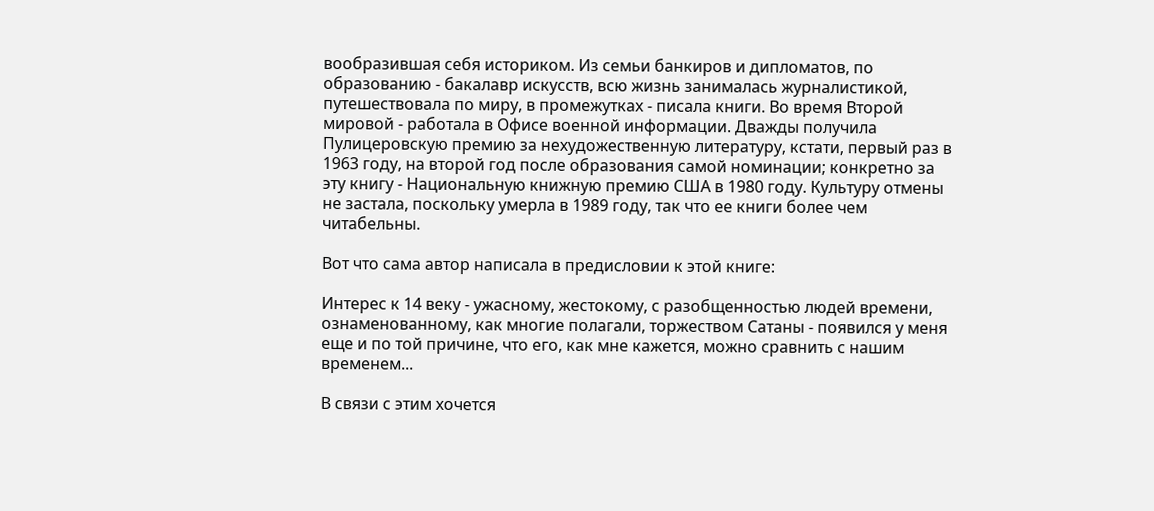вообразившая себя историком. Из семьи банкиров и дипломатов, по образованию - бакалавр искусств, всю жизнь занималась журналистикой, путешествовала по миру, в промежутках - писала книги. Во время Второй мировой - работала в Офисе военной информации. Дважды получила Пулицеровскую премию за нехудожественную литературу, кстати, первый раз в 1963 году, на второй год после образования самой номинации; конкретно за эту книгу - Национальную книжную премию США в 1980 году. Культуру отмены не застала, поскольку умерла в 1989 году, так что ее книги более чем читабельны.

Вот что сама автор написала в предисловии к этой книге:

Интерес к 14 веку - ужасному, жестокому, с разобщенностью людей времени, ознаменованному, как многие полагали, торжеством Сатаны - появился у меня еще и по той причине, что его, как мне кажется, можно сравнить с нашим временем...

В связи с этим хочется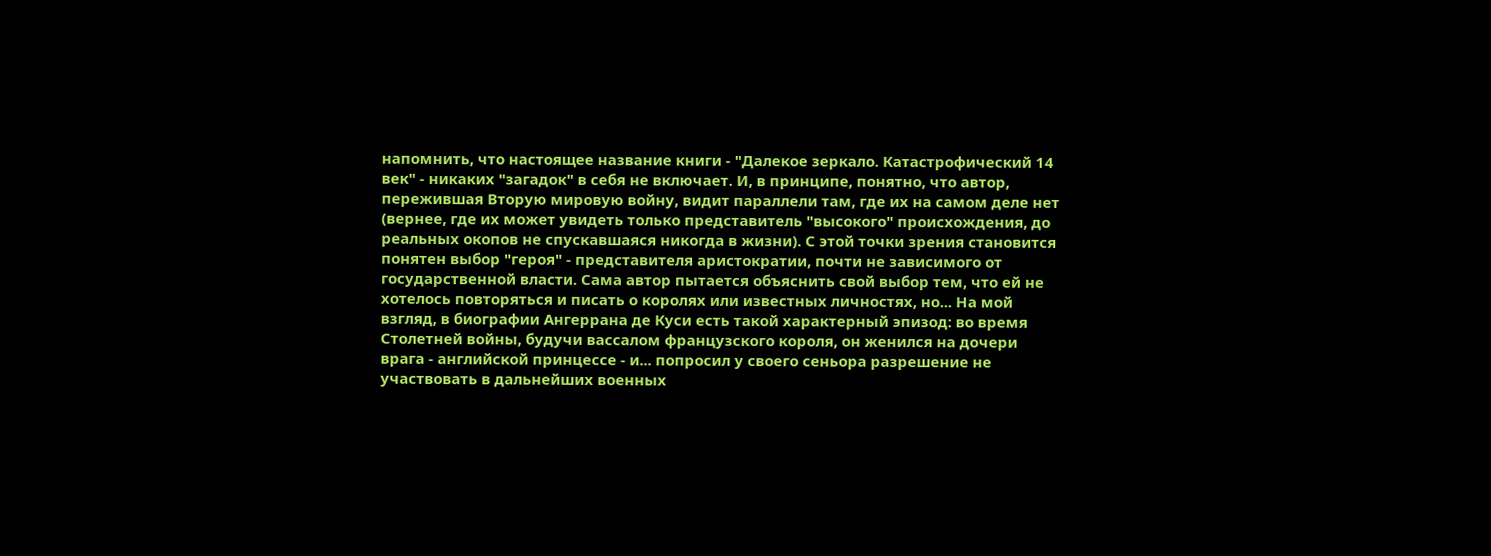напомнить, что настоящее название книги - "Далекое зеркало. Катастрофический 14 век" - никаких "загадок" в себя не включает. И, в принципе, понятно, что автор, пережившая Вторую мировую войну, видит параллели там, где их на самом деле нет (вернее, где их может увидеть только представитель "высокого" происхождения, до реальных окопов не спускавшаяся никогда в жизни). С этой точки зрения становится понятен выбор "героя" - представителя аристократии, почти не зависимого от государственной власти. Сама автор пытается объяснить свой выбор тем, что ей не хотелось повторяться и писать о королях или известных личностях, но... На мой взгляд, в биографии Ангеррана де Куси есть такой характерный эпизод: во время Столетней войны, будучи вассалом французского короля, он женился на дочери врага - английской принцессе - и... попросил у своего сеньора разрешение не участвовать в дальнейших военных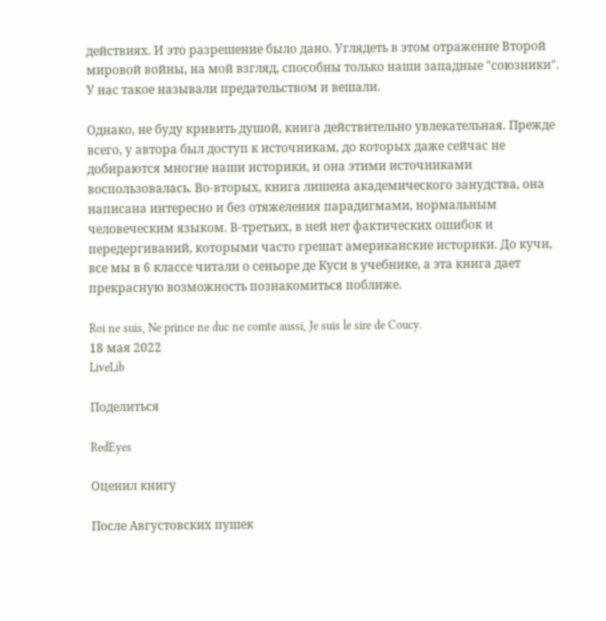действиях. И это разрешение было дано. Углядеть в этом отражение Второй мировой войны, на мой взгляд, способны только наши западные "союзники". У нас такое называли предательством и вешали.

Однако, не буду кривить душой, книга действительно увлекательная. Прежде всего, у автора был доступ к источникам, до которых даже сейчас не добираются многие наши историки, и она этими источниками воспользовалась. Во-вторых, книга лишена академического занудства, она написана интересно и без отяжеления парадигмами, нормальным человеческим языком. В-третьих, в ней нет фактических ошибок и передергиваний, которыми часто грешат американские историки. До кучи, все мы в 6 классе читали о сеньоре де Куси в учебнике, а эта книга дает прекрасную возможность познакомиться поближе.

Roi ne suis, Ne prince ne duc ne comte aussi, Je suis le sire de Coucy.
18 мая 2022
LiveLib

Поделиться

RedEyes

Оценил книгу

После Августовских пушек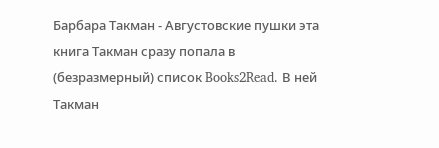Барбара Такман - Августовские пушки эта книга Такман сразу попала в (безразмерный) список Books2Read. В ней Такман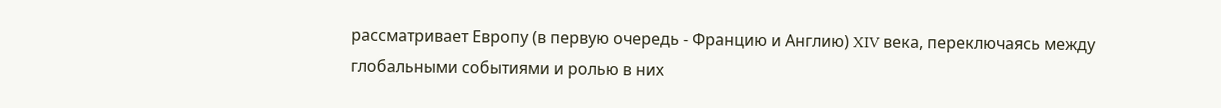рассматривает Европу (в первую очередь - Францию и Англию) XIV века, переключаясь между глобальными событиями и ролью в них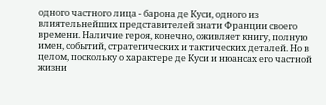одного частного лица - барона де Куси, одного из влиятельнейших представителей знати Франции своего времени. Наличие героя, конечно, оживляет книгу, полную имен, событий, стратегических и тактических деталей. Но в целом, поскольку о характере де Куси и нюансах его частной жизни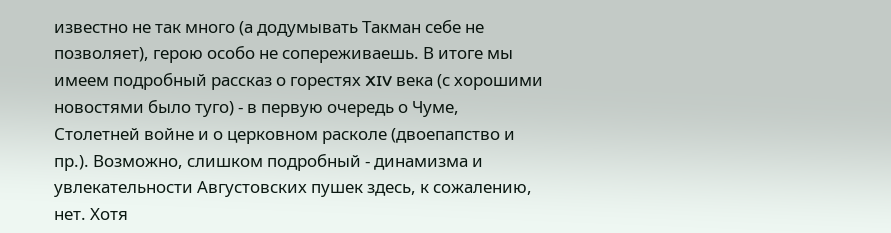известно не так много (а додумывать Такман себе не позволяет), герою особо не сопереживаешь. В итоге мы имеем подробный рассказ о горестях XIV века (с хорошими новостями было туго) - в первую очередь о Чуме, Столетней войне и о церковном расколе (двоепапство и пр.). Возможно, слишком подробный - динамизма и увлекательности Августовских пушек здесь, к сожалению, нет. Хотя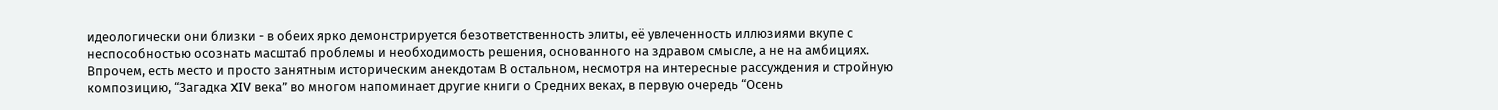идеологически они близки - в обеих ярко демонстрируется безответственность элиты, её увлеченность иллюзиями вкупе с неспособностью осознать масштаб проблемы и необходимость решения, основанного на здравом смысле, а не на амбициях. Впрочем, есть место и просто занятным историческим анекдотам В остальном, несмотря на интересные рассуждения и стройную композицию, “Загадка XIV века” во многом напоминает другие книги о Средних веках, в первую очередь “Осень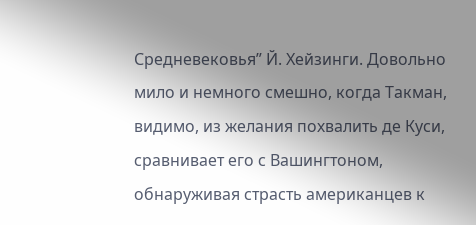Средневековья” Й. Хейзинги. Довольно мило и немного смешно, когда Такман, видимо, из желания похвалить де Куси, сравнивает его с Вашингтоном, обнаруживая страсть американцев к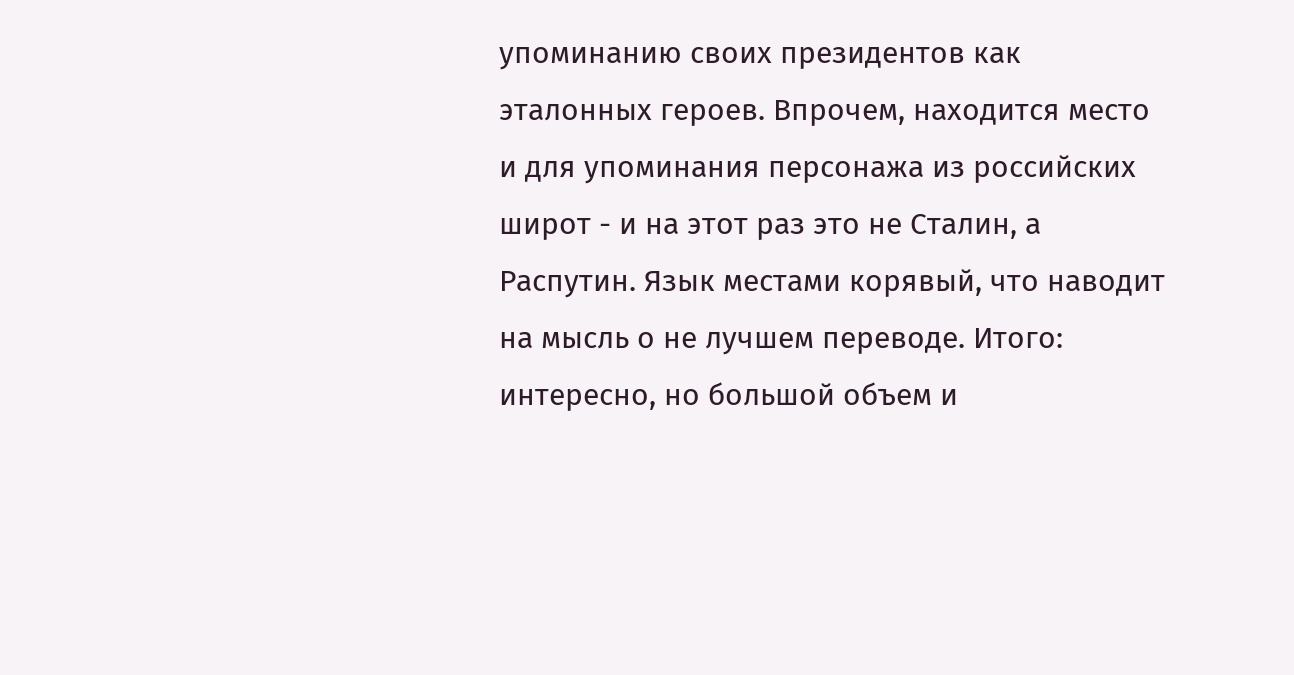упоминанию своих президентов как эталонных героев. Впрочем, находится место и для упоминания персонажа из российских широт - и на этот раз это не Сталин, а Распутин. Язык местами корявый, что наводит на мысль о не лучшем переводе. Итого: интересно, но большой объем и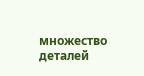множество деталей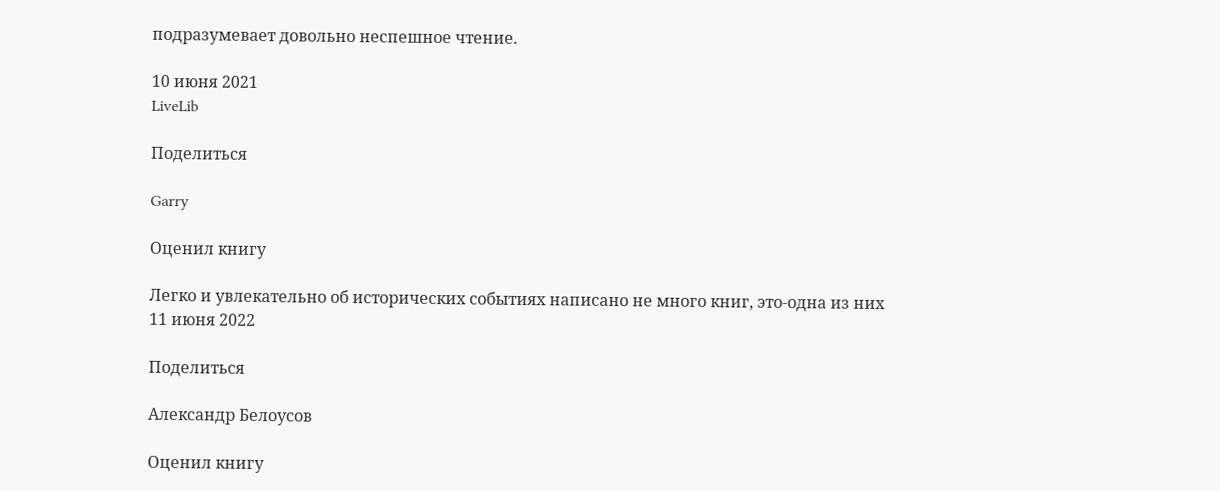подразумевает довольно неспешное чтение.

10 июня 2021
LiveLib

Поделиться

Garry

Оценил книгу

Легко и увлекательно об исторических событиях написано не много книг, это-одна из них
11 июня 2022

Поделиться

Александр Белоусов

Оценил книгу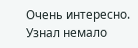Очень интересно. Узнал немало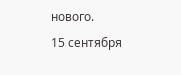нового.
15 сентября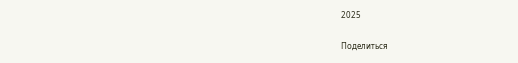2025

Поделиться